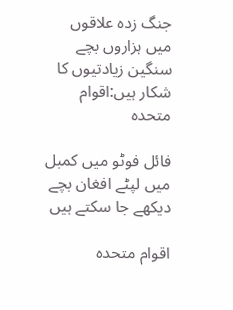جنگ زدہ علاقوں میں ہزاروں بچے سنگین زیادتیوں کا شکار ہیں:اقوام متحدہ

فائل فوٹو میں کمبل میں لپٹے افغان بچے دیکھے جا سکتے ہیں

اقوام متحدہ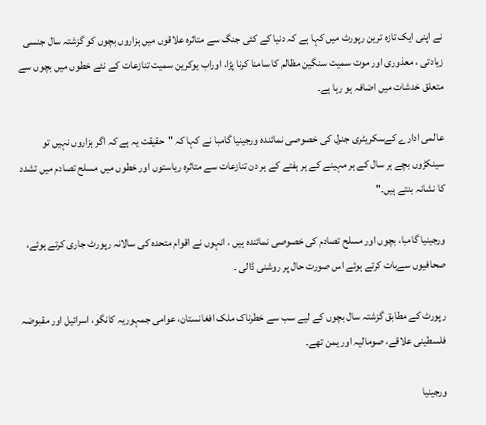نے اپنی ایک تازہ ترین رپورٹ میں کہا ہے کہ دنیا کے کئی جنگ سے متاثرہ علاقوں میں ہزاروں بچوں کو گزشتہ سال جنسی زیادتی ، معذوری اور موت سمیت سنگین مظالم کا سامنا کرنا پڑا، اوراب یوکرین سمیت تنازعات کے نئے خطوں میں بچوں سے متعلق خدشات میں اضافہ ہو رہا ہے۔

عالمی ادارے کےسکریٹری جنرل کی خصوصی نمائندہ ورجینیا گامبا نے کہا کہ "حقیقت یہ ہے کہ اگر ہزاروں نہیں تو سینکڑوں بچے ہر سال کے ہر مہینے کے ہر ہفتے کے ہر دن تنازعات سے متاثرہ ریاستوں اور خطوں میں مسلح تصادم میں تشدد کا نشانہ بنتے ہیں۔"

ورجینیا گامبا، بچوں اور مسلح تصادم کی خصوصی نمائندہ ہیں ، انہوں نے اقوام متحدہ کی سالانہ رپورٹ جاری کرتے ہوئے، صحافیوں سےبات کرتے ہوئے اس صورت حال پر روشنی ڈالی ۔

رپورٹ کے مطابق گزشتہ سال بچوں کے لیے سب سے خطرناک ملک افغانستان، عوامی جمہوریہ کانگو، اسرائیل اور مقبوضہ فلسطینی علاقے، صومالیہ اور یمن تھے۔

ورجینیا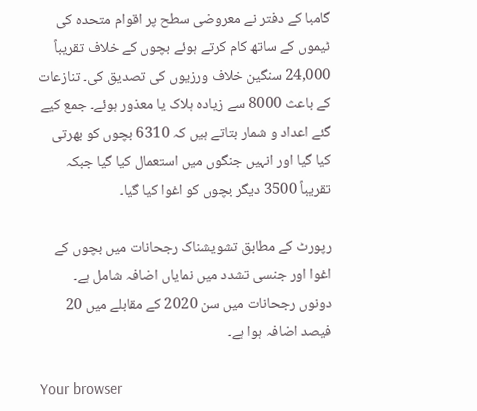گامبا کے دفتر نے معروضی سطح پر اقوام متحدہ کی ٹیموں کے ساتھ کام کرتے ہوئے بچوں کے خلاف تقریباً 24,000 سنگین خلاف ورزیوں کی تصدیق کی۔ تنازعات کے باعث 8000 سے زیادہ ہلاک یا معذور ہوئے۔ جمع کیے گئے اعداد و شمار بتاتے ہیں کہ 6310 بچوں کو بھرتی کیا گیا اور انہیں جنگوں میں استعمال کیا گیا جبکہ تقریباً 3500 دیگر بچوں کو اغوا کیا گیا۔

رپورٹ کے مطابق تشویشناک رجحانات میں بچوں کے اغوا اور جنسی تشدد میں نمایاں اضافہ شامل ہے۔ دونوں رجحانات میں سن 2020 کے مقابلے میں 20 فیصد اضافہ ہوا ہے۔

Your browser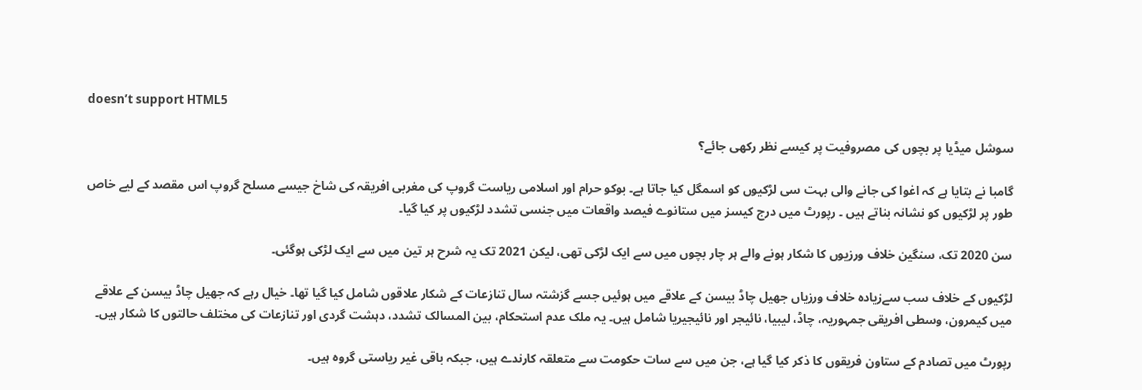doesn’t support HTML5

سوشل میڈیا پر بچوں کی مصروفیت پر کیسے نظر رکھی جائے؟

گامبا نے بتایا ہے کہ اغوا کی جانے والی بہت سی لڑکیوں کو اسمگل کیا جاتا ہے۔ بوکو حرام اور اسلامی ریاست گروپ کی مغربی افریقہ کی شاخ جیسے مسلح گروپ اس مقصد کے لیے خاص طور پر لڑکیوں کو نشانہ بناتے ہیں ۔ رپورٹ میں درج کیسز میں ستانوے فیصد واقعات میں جنسی تشدد لڑکیوں پر کیا گیا۔

سن 2020 تک، سنگین خلاف ورزیوں کا شکار ہونے والے ہر چار بچوں میں سے ایک لڑکی تھی، لیکن 2021 تک یہ شرح ہر تین میں سے ایک لڑکی ہوگئی۔

لڑکیوں کے خلاف سب سےزیادہ خلاف ورزیاں جھیل چاڈ بیسن کے علاقے میں ہوئیں جسے گزشتہ سال تنازعات کے شکار علاقوں شامل کیا گیا تھا۔ خیال رہے کہ جھیل چاڈ بیسن کے علاقے میں کیمرون، وسطی افریقی جمہوریہ، چاڈ، لیبیا، نائیجر اور نائیجیریا شامل ہیں۔ یہ ملک عدم استحکام، بین المسالک تشدد، دہشت گردی اور تنازعات کی مختلف حالتوں کا شکار ہیں۔

رپورٹ میں تصادم کے ستاون فریقوں کا ذکر کیا گیا ہے، جن میں سے سات حکومت سے متعلقہ کارندے ہیں، جبکہ باقی غیر ریاستی گروہ ہیں۔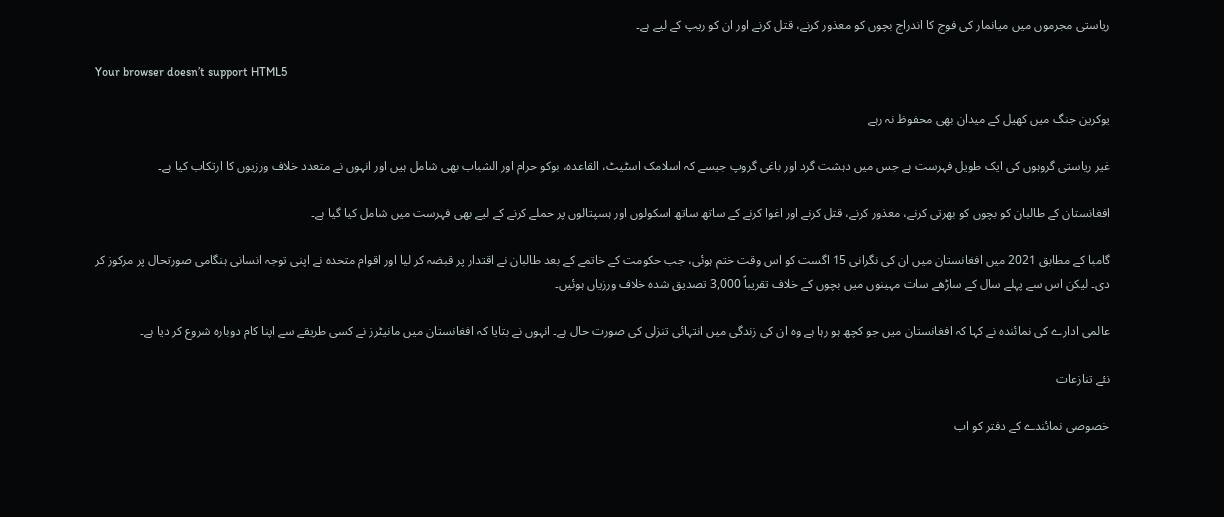ریاستی مجرموں میں میانمار کی فوج کا اندراج بچوں کو معذور کرنے، قتل کرنے اور ان کو ریپ کے لیے ہے۔

Your browser doesn’t support HTML5

یوکرین جنگ میں کھیل کے میدان بھی محفوظ نہ رہے

غیر ریاستی گروہوں کی ایک طویل فہرست ہے جس میں دہشت گرد اور باغی گروپ جیسے کہ اسلامک اسٹیٹ، القاعدہ، بوکو حرام اور الشباب بھی شامل ہیں اور انہوں نے متعدد خلاف ورزیوں کا ارتکاب کیا ہے۔

افغانستان کے طالبان کو بچوں کو بھرتی کرنے، معذور کرنے، قتل کرنے اور اغوا کرنے کے ساتھ ساتھ اسکولوں اور ہسپتالوں پر حملے کرنے کے لیے بھی فہرست میں شامل کیا گیا ہے۔

گامبا کے مطابق 2021 میں افغانستان میں ان کی نگرانی 15 اگست کو اس وقت ختم ہوئی، جب حکومت کے خاتمے کے بعد طالبان نے اقتدار پر قبضہ کر لیا اور اقوام متحدہ نے اپنی توجہ انسانی ہنگامی صورتحال پر مرکوز کر دی۔ لیکن اس سے پہلے سال کے ساڑھے سات مہینوں میں بچوں کے خلاف تقریباً 3,000 تصدیق شدہ خلاف ورزیاں ہوئیں۔

عالمی ادارے کی نمائندہ نے کہا کہ افغانستان میں جو کچھ ہو رہا ہے وہ ان کی زندگی میں انتہائی تنزلی کی صورت حال ہے۔ انہوں نے بتایا کہ افغانستان میں مانیٹرز نے کسی طریقے سے اپنا کام دوبارہ شروع کر دیا ہے۔

نئے تنازعات

خصوصی نمائندے کے دفتر کو اب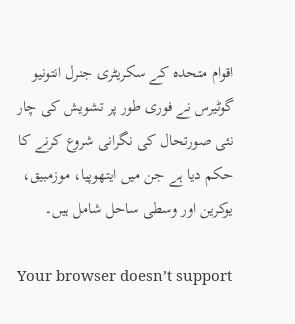اقوام متحدہ کے سکریٹری جنرل انتونیو گوٹیرس نے فوری طور پر تشویش کی چار نئی صورتحال کی نگرانی شروع کرنے کا حکم دیا ہے جن میں ایتھوپیا، موزمبیق، یوکرین اور وسطی ساحل شامل ہیں۔

Your browser doesn’t support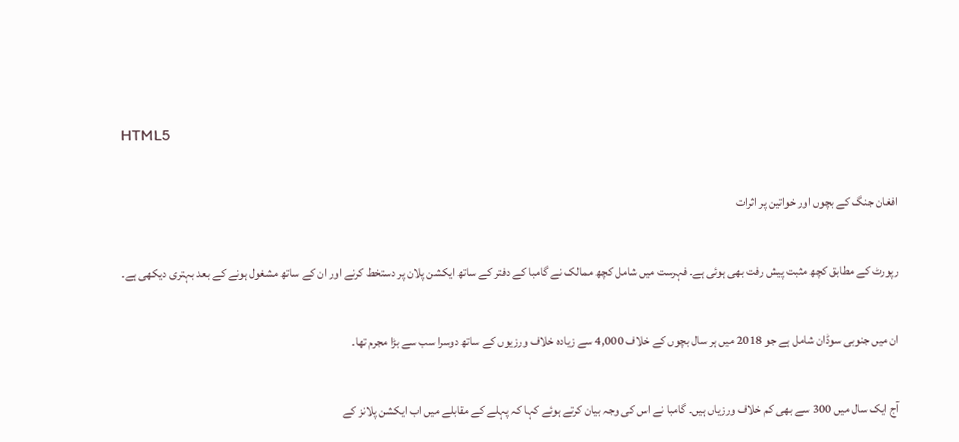HTML5

افغان جنگ کے بچوں اور خواتین پر اثرات

رپورٹ کے مطابق کچھ مثبت پیش رفت بھی ہوئی ہے۔ فہرست میں شامل کچھ ممالک نے گامبا کے دفتر کے ساتھ ایکشن پلان پر دستخط کرنے اور ان کے ساتھ مشغول ہونے کے بعد بہتری دیکھی ہے۔

ان میں جنوبی سوڈان شامل ہے جو 2018 میں ہر سال بچوں کے خلاف 4,000 سے زیادہ خلاف ورزیوں کے ساتھ دوسرا سب سے بڑا مجرم تھا۔

آج ایک سال میں 300 سے بھی کم خلاف ورزیاں ہیں۔ گامبا نے اس کی وجہ بیان کرتے ہوئے کہا کہ پہلے کے مقابلے میں اب ایکشن پلانز کے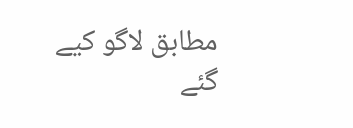مطابق لاگو کیے گئے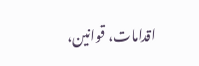اقدامات، قوانین،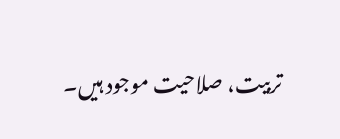تربیت، صلاحیت موجود ہیں۔